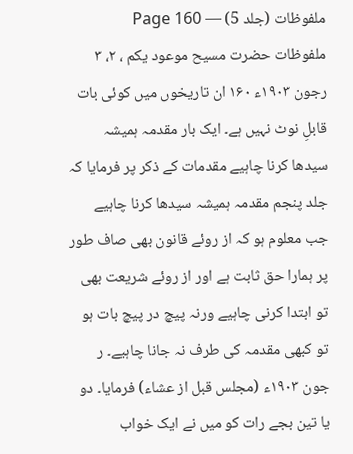ملفوظات (جلد 5) — Page 160
ملفوظات حضرت مسیح موعود یکم ، ۲، ۳ رجون ۱۹۰۳ء ۱۶۰ ان تاریخوں میں کوئی بات قابلِ نوٹ نہیں ہے۔ ایک بار مقدمہ ہمیشہ سیدھا کرنا چاہیے مقدمات کے ذکر پر فرمایا کہ جلد پنجم مقدمہ ہمیشہ سیدھا کرنا چاہیے جب معلوم ہو کہ از روئے قانون بھی صاف طور پر ہمارا حق ثابت ہے اور از روئے شریعت بھی تو ابتدا کرنی چاہیے ورنہ پیچ در پیچ بات ہو تو کبھی مقدمہ کی طرف نہ جانا چاہیے۔ ر جون ۱۹۰۳ء (مجلس قبل از عشاء) فرمایا۔ دو یا تین بجے رات کو میں نے ایک خواب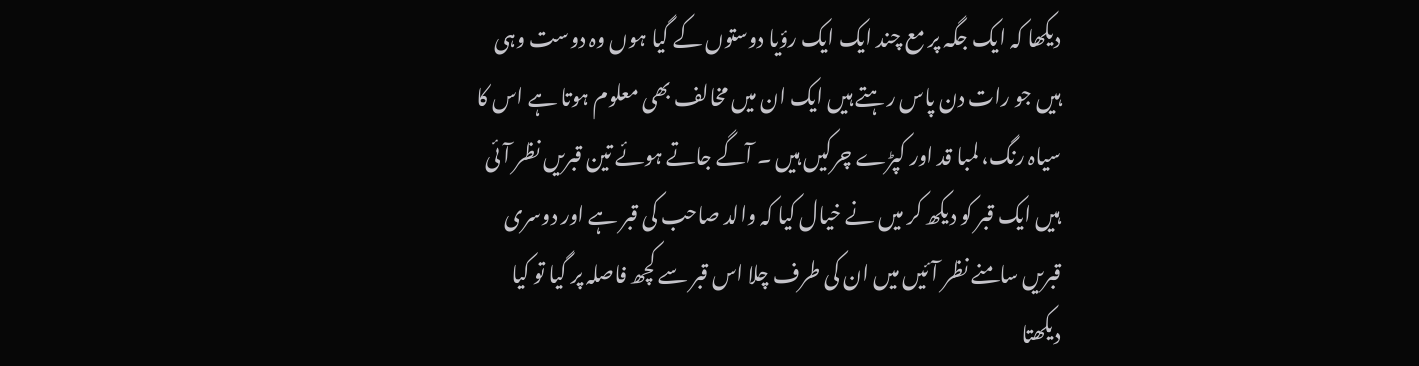دیکھا کہ ایک جگہ پر مع چند ایک ایک رؤیا دوستوں کے گیا ہوں وہ دوست وہی ہیں جو رات دن پاس رہتے ہیں ایک ان میں مخالف بھی معلوم ہوتا ہے اس کا سیاہ رنگ، لمبا قد اور کپڑے چرکیں ہیں ۔ آگے جاتے ہوئے تین قبریں نظر آئی ہیں ایک قبر کو دیکھ کر میں نے خیال کیا کہ والد صاحب کی قبر ہے اور دوسری قبریں سامنے نظر آئیں میں ان کی طرف چلا اس قبر سے کچھ فاصلہ پر گیا تو کیا دیکھتا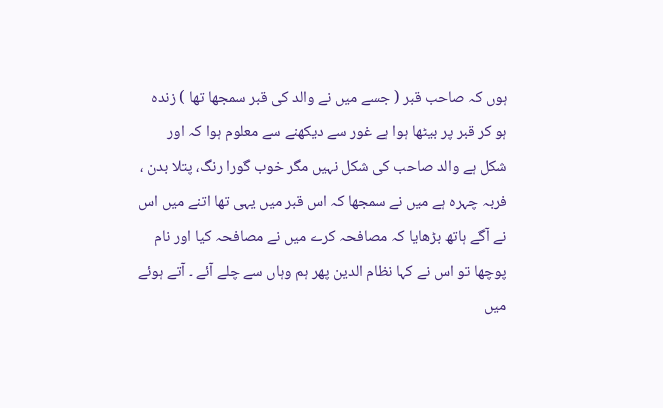ہوں کہ صاحب قبر ( جسے میں نے والد کی قبر سمجھا تھا ) زندہ ہو کر قبر پر بیٹھا ہوا ہے غور سے دیکھنے سے معلوم ہوا کہ اور شکل ہے والد صاحب کی شکل نہیں مگر خوب گورا رنگ، پتلا بدن ، فربہ چہرہ ہے میں نے سمجھا کہ اس قبر میں یہی تھا اتنے میں اس نے آگے ہاتھ بڑھایا کہ مصافحہ کرے میں نے مصافحہ کیا اور نام پوچھا تو اس نے کہا نظام الدین پھر ہم وہاں سے چلے آئے ۔ آتے ہوئے میں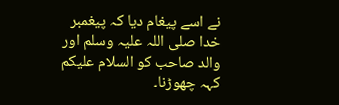نے اسے پیغام دیا کہ پیغمبر خدا صلی اللہ علیہ وسلم اور والد صاحب کو السلام علیکم کہہ چھوڑنا۔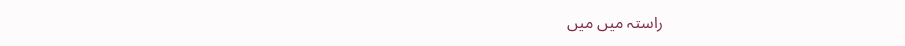راستہ میں میں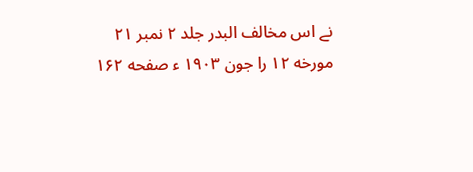نے اس مخالف البدر جلد ۲ نمبر ۲۱ مورخه ۱۲ را جون ۱۹۰۳ ء صفحه ۱۶۲